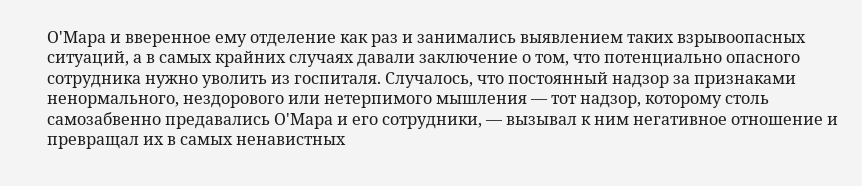О'Мара и вверенное ему отделение как раз и занимались выявлением таких взрывоопасных ситуаций, а в самых крайних случаях давали заключение о том, что потенциально опасного сотрудника нужно уволить из госпиталя. Случалось, что постоянный надзор за признаками ненормального, нездорового или нетерпимого мышления — тот надзор, которому столь самозабвенно предавались О'Мара и его сотрудники, — вызывал к ним негативное отношение и превращал их в самых ненавистных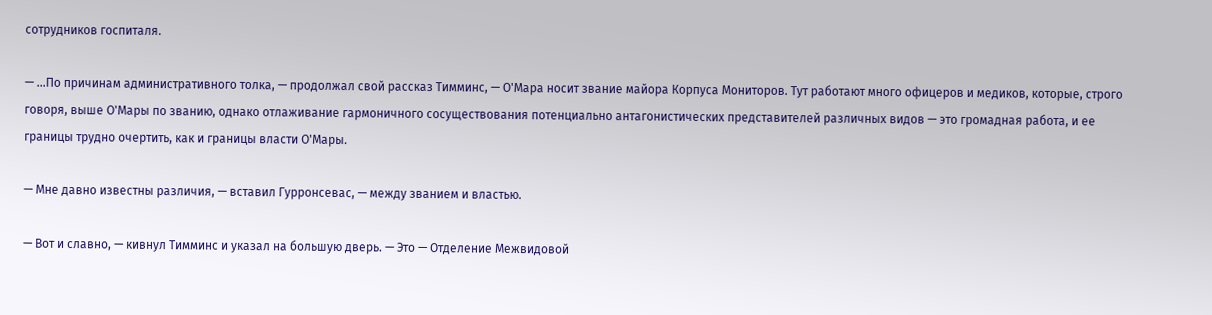сотрудников госпиталя.

— ...По причинам административного толка, — продолжал свой рассказ Тимминс, — О'Мара носит звание майора Корпуса Мониторов. Тут работают много офицеров и медиков, которые, строго говоря, выше О'Мары по званию, однако отлаживание гармоничного сосуществования потенциально антагонистических представителей различных видов — это громадная работа, и ее границы трудно очертить, как и границы власти О'Мары.

— Мне давно известны различия, — вставил Гурронсевас, — между званием и властью.

— Вот и славно, — кивнул Тимминс и указал на большую дверь. — Это — Отделение Межвидовой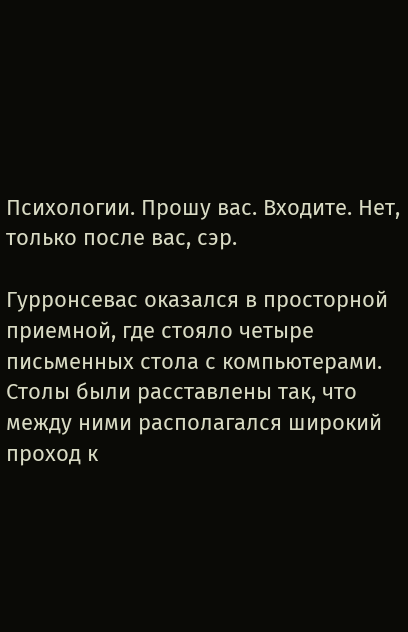Психологии. Прошу вас. Входите. Нет, только после вас, сэр.

Гурронсевас оказался в просторной приемной, где стояло четыре письменных стола с компьютерами. Столы были расставлены так, что между ними располагался широкий проход к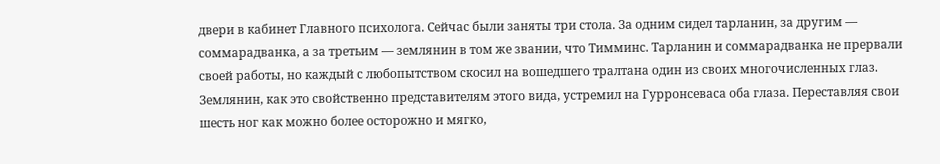двери в кабинет Главного психолога. Сейчас были заняты три стола. За одним сидел тарланин, за другим — соммарадванка, а за третьим — землянин в том же звании, что Тимминс. Тарланин и соммарадванка не прервали своей работы, но каждый с любопытством скосил на вошедшего тралтана один из своих многочисленных глаз. Землянин, как это свойственно представителям этого вида, устремил на Гурронсеваса оба глаза. Переставляя свои шесть ног как можно более осторожно и мягко,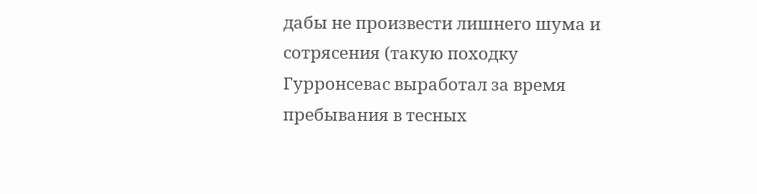дабы не произвести лишнего шума и сотрясения (такую походку Гурронсевас выработал за время пребывания в тесных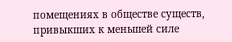помещениях в обществе существ, привыкших к меньшей силе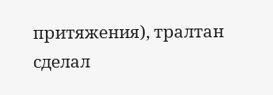притяжения), тралтан сделал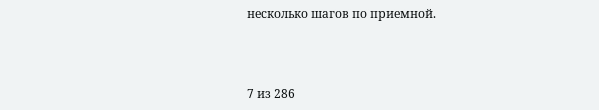несколько шагов по приемной.



7 из 286